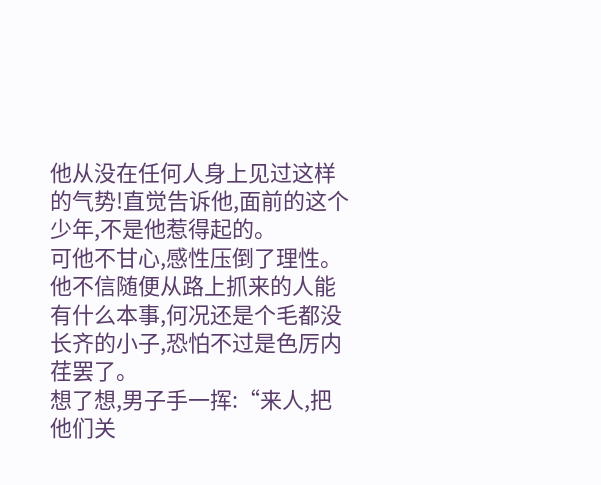他从没在任何人身上见过这样的气势!直觉告诉他,面前的这个少年,不是他惹得起的。
可他不甘心,感性压倒了理性。他不信随便从路上抓来的人能有什么本事,何况还是个毛都没长齐的小子,恐怕不过是色厉内荏罢了。
想了想,男子手一挥:“来人,把他们关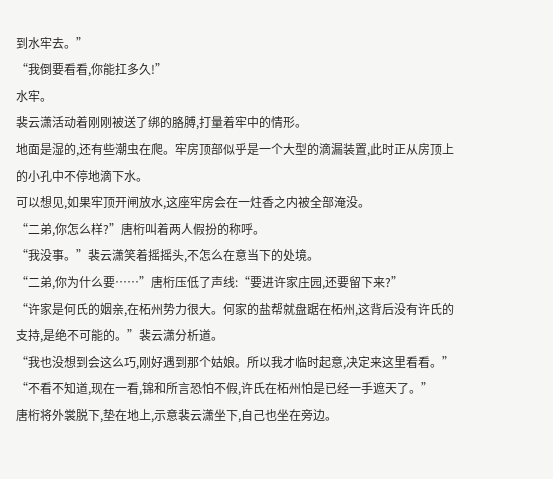到水牢去。”
“我倒要看看,你能扛多久!”
水牢。
裴云潇活动着刚刚被送了绑的胳膊,打量着牢中的情形。
地面是湿的,还有些潮虫在爬。牢房顶部似乎是一个大型的滴漏装置,此时正从房顶上的小孔中不停地滴下水。
可以想见,如果牢顶开闸放水,这座牢房会在一炷香之内被全部淹没。
“二弟,你怎么样?”唐桁叫着两人假扮的称呼。
“我没事。”裴云潇笑着摇摇头,不怎么在意当下的处境。
“二弟,你为什么要……”唐桁压低了声线:“要进许家庄园,还要留下来?”
“许家是何氏的姻亲,在柘州势力很大。何家的盐帮就盘踞在柘州,这背后没有许氏的支持,是绝不可能的。”裴云潇分析道。
“我也没想到会这么巧,刚好遇到那个姑娘。所以我才临时起意,决定来这里看看。”
“不看不知道,现在一看,锦和所言恐怕不假,许氏在柘州怕是已经一手遮天了。”
唐桁将外裳脱下,垫在地上,示意裴云潇坐下,自己也坐在旁边。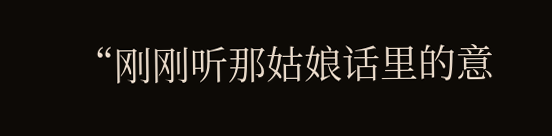“刚刚听那姑娘话里的意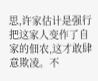思,许家估计是强行把这家人变作了自家的佃农,这才敢肆意欺凌。不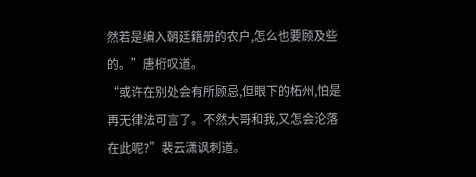然若是编入朝廷籍册的农户,怎么也要顾及些的。”唐桁叹道。
“或许在别处会有所顾忌,但眼下的柘州,怕是再无律法可言了。不然大哥和我,又怎会沦落在此呢?”裴云潇讽刺道。